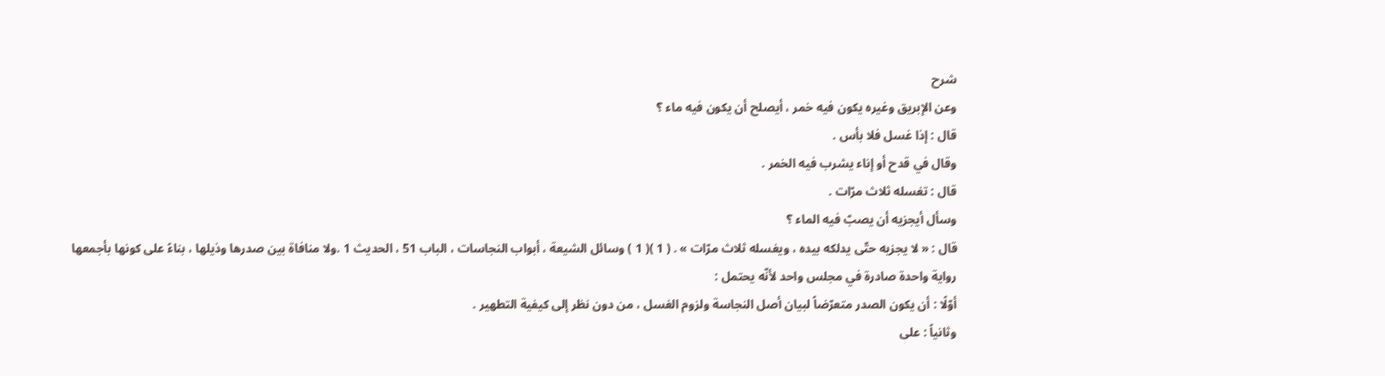شرح
وعن الإبريق وغيره يكون فيه خمر ، أيصلح أن يكون فيه ماء ؟
قال : إذا غسل فلا بأس .
وقال في قدح أو إناء يشرب فيه الخمر .
قال : تغسله ثلاث مرّات .
وسأل أيجزيه أن يصبّ فيه الماء ؟
قال : « لا يجزيه حتّى يدلكه بيده ، ويغسله ثلاث مرّات » . ( 1 )( 1 ) وسائل الشيعة ، أبواب النجاسات ، الباب 51 ، الحديث 1 .ولا منافاة بين صدرها وذيلها ، بناءً على كونها بأجمعها رواية واحدة صادرة في مجلس واحد لأنّه يحتمل :
أوّلًا : أن يكون الصدر متعرّضاً لبيان أصل النجاسة ولزوم الغسل ، من دون نظر إلى كيفية التطهير .
وثانياً : على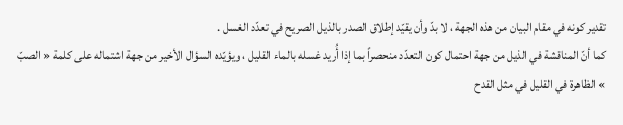تقدير كونه في مقام البيان من هذه الجهة ، لا بدّ وأن يقيّد إطلاق الصدر بالذيل الصريح في تعدّد الغسل .
كما أنّ المناقشة في الذيل من جهة احتمال كون التعدّد منحصراً بما إذا أُريد غسله بالماء القليل ، ويؤيّده السؤال الأخير من جهة اشتماله على كلمة « الصبّ » الظاهرة في القليل في مثل القدح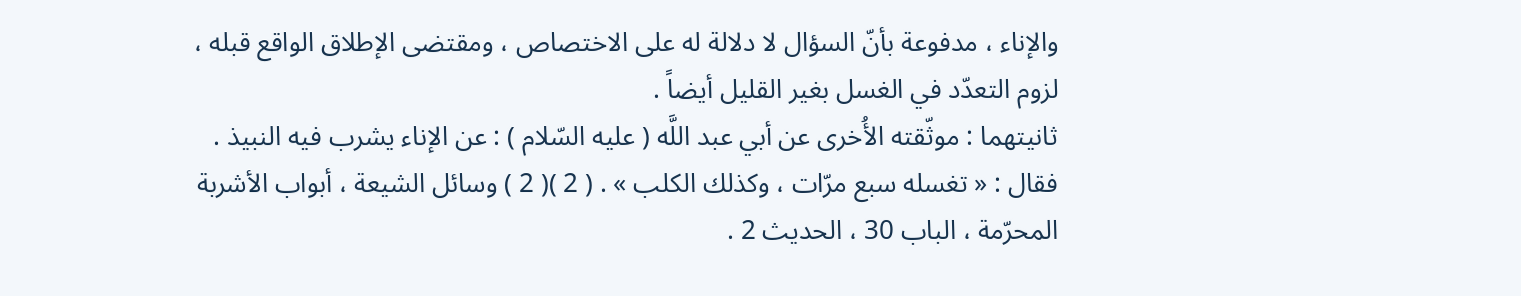والإناء ، مدفوعة بأنّ السؤال لا دلالة له على الاختصاص ، ومقتضى الإطلاق الواقع قبله ، لزوم التعدّد في الغسل بغير القليل أيضاً .
ثانيتهما : موثّقته الأُخرى عن أبي عبد اللَّه ( عليه السّلام ) : عن الإناء يشرب فيه النبيذ .
فقال : « تغسله سبع مرّات ، وكذلك الكلب » . ( 2 )( 2 ) وسائل الشيعة ، أبواب الأشربة المحرّمة ، الباب 30 ، الحديث 2 .